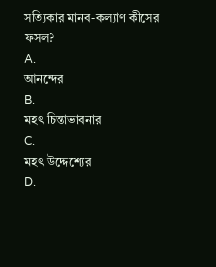সত্যিকার মানব-কল্যাণ কীসের ফসল?
A.
আনন্দের
B.
মহৎ চিন্তাভাবনার
C.
মহৎ উদ্দেশ্যের
D.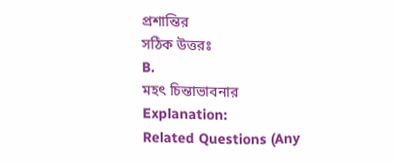প্রশান্তির
সঠিক উত্তরঃ
B.
মহৎ চিন্তাভাবনার
Explanation:
Related Questions (Any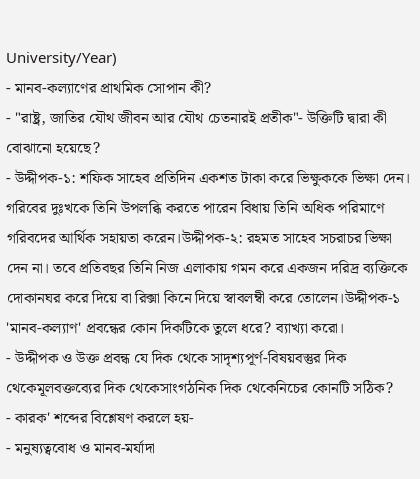University/Year)
- মানব-কল্যাণের প্রাথমিক সোপান কী?
- "রাষ্ট্র, জাতির যৌথ জীবন আর যৌথ চেতনারই প্রতীক"- উক্তিটি দ্বারা কী বোঝানো হয়েছে?
- উদ্দীপক-১: শফিক সাহেব প্রতিদিন একশত টাকা করে ভিক্ষুককে ভিক্ষা দেন। গরিবের দুঃখকে তিনি উপলব্ধি করতে পারেন বিধায় তিনি অধিক পরিমাণে গরিবদের আর্থিক সহায়তা করেন।উদ্দীপক-২: রহমত সাহেব সচরাচর ভিক্ষা দেন না। তবে প্রতিবছর তিনি নিজ এলাকায় গমন করে একজন দরিদ্র ব্যক্তিকে দোকানঘর করে দিয়ে বা রিক্সা কিনে দিয়ে স্বাবলম্বী করে তোলেন।উদ্দীপক-১ 'মানব-কল্যাণ' প্রবন্ধের কোন দিকটিকে তুলে ধরে? ব্যাখ্যা করো।
- উদ্দীপক ও উক্ত প্রবন্ধ যে দিক থেকে সাদৃশ্যপূর্ণ-বিষয়বস্তুর দিক থেকেমূলবক্তব্যের দিক থেকেসাংগঠনিক দিক থেকেনিচের কোনটি সঠিক?
- কারক' শব্দের বিশ্লেষণ করলে হয়-
- মনুষ্যত্ববোধ ও মানব-মর্যাদা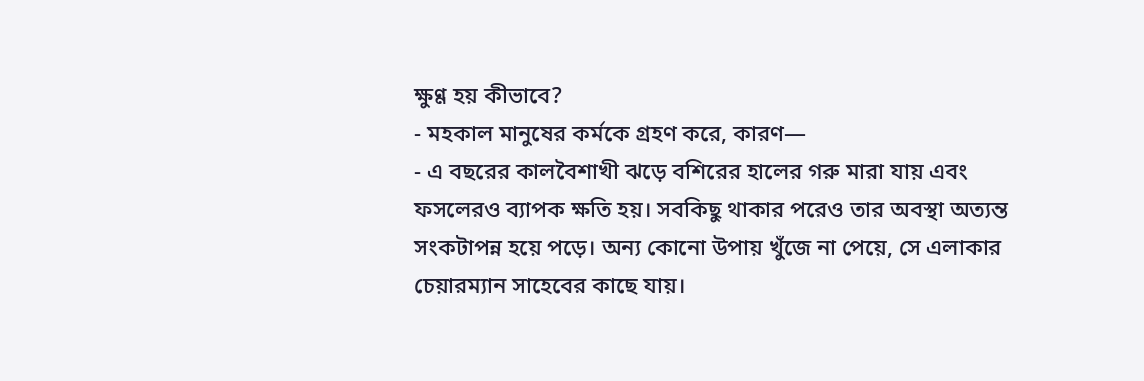ক্ষুণ্ণ হয় কীভাবে?
- মহকাল মানুষের কর্মকে গ্রহণ করে, কারণ—
- এ বছরের কালবৈশাখী ঝড়ে বশিরের হালের গরু মারা যায় এবং ফসলেরও ব্যাপক ক্ষতি হয়। সবকিছু থাকার পরেও তার অবস্থা অত্যন্ত সংকটাপন্ন হয়ে পড়ে। অন্য কোনো উপায় খুঁজে না পেয়ে, সে এলাকার চেয়ারম্যান সাহেবের কাছে যায়।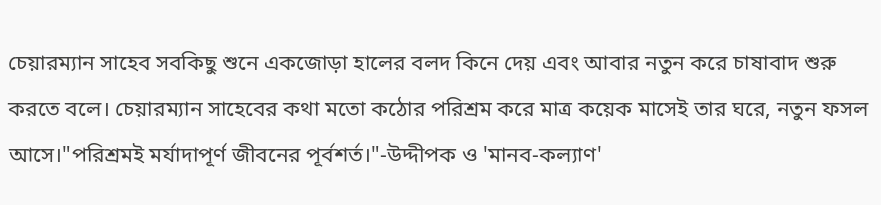চেয়ারম্যান সাহেব সবকিছু শুনে একজোড়া হালের বলদ কিনে দেয় এবং আবার নতুন করে চাষাবাদ শুরু করতে বলে। চেয়ারম্যান সাহেবের কথা মতো কঠোর পরিশ্রম করে মাত্র কয়েক মাসেই তার ঘরে, নতুন ফসল আসে।"পরিশ্রমই মর্যাদাপূর্ণ জীবনের পূর্বশর্ত।"-উদ্দীপক ও 'মানব-কল্যাণ'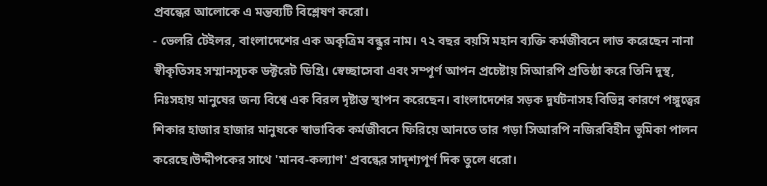প্রবন্ধের আলোকে এ মন্তব্যটি বিশ্লেষণ করো।
- ভেলরি টেইলর, বাংলাদেশের এক অকৃত্রিম বন্ধুর নাম। ৭২ বছর বয়সি মহান ব্যক্তি কর্মজীবনে লাভ করেছেন নানা স্বীকৃতিসহ সম্মানসূচক ডক্টরেট ডিগ্রি। স্বেচ্ছাসেবা এবং সম্পূর্ণ আপন প্রচেষ্টায় সিআরপি প্রতিষ্ঠা করে তিনি দুস্থ, নিঃসহায় মানুষের জন্য বিশ্বে এক বিরল দৃষ্টান্ত স্থাপন করেছেন। বাংলাদেশের সড়ক দুর্ঘটনাসহ বিভিন্ন কারণে পঙ্গুত্বের শিকার হাজার হাজার মানুষকে স্বাভাবিক কর্মজীবনে ফিরিয়ে আনতে তার গড়া সিআরপি নজিরবিহীন ভূমিকা পালন করেছে।উদ্দীপকের সাথে 'মানব-কল্যাণ' প্রবন্ধের সাদৃশ্যপূর্ণ দিক তুলে ধরো।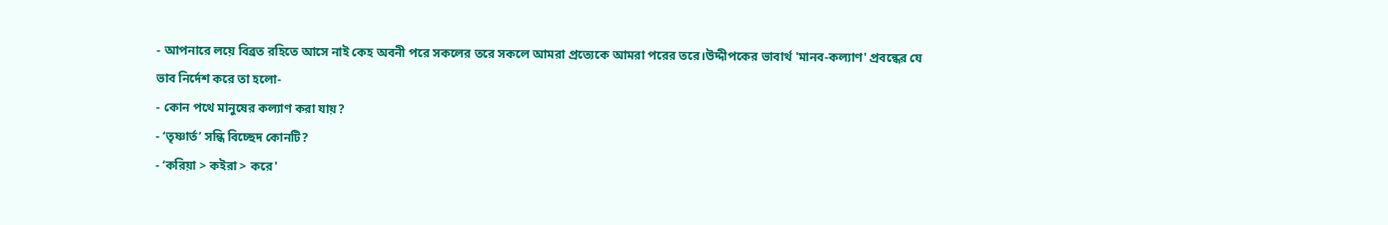- আপনারে লয়ে বিব্রত রহিতে আসে নাই কেহ অবনী পরে সকলের তরে সকলে আমরা প্রত্যেকে আমরা পরের তরে।উদ্দীপকের ভাবার্থ 'মানব-কল্যাণ' প্রবন্ধের যে ভাব নির্দেশ করে তা হলো-
- কোন পথে মানুষের কল্যাণ করা যায়?
- ‘তৃষ্ণার্ত’ সন্ধি বিচ্ছেদ কোনটি?
- ‘করিয়া > কইরা > করে'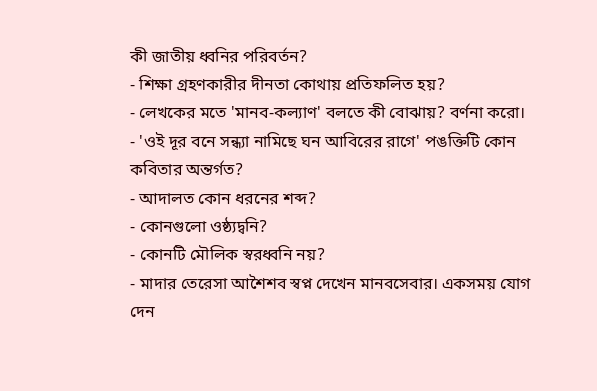কী জাতীয় ধ্বনির পরিবর্তন?
- শিক্ষা গ্রহণকারীর দীনতা কোথায় প্রতিফলিত হয়?
- লেখকের মতে 'মানব-কল্যাণ' বলতে কী বোঝায়? বর্ণনা করো।
- 'ওই দূর বনে সন্ধ্যা নামিছে ঘন আবিরের রাগে' পঙক্তিটি কোন কবিতার অন্তর্গত?
- আদালত কোন ধরনের শব্দ?
- কোনগুলো ওষ্ঠ্যদ্বনি?
- কোনটি মৌলিক স্বরধ্বনি নয়?
- মাদার তেরেসা আশৈশব স্বপ্ন দেখেন মানবসেবার। একসময় যোগ দেন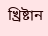খ্রিষ্টান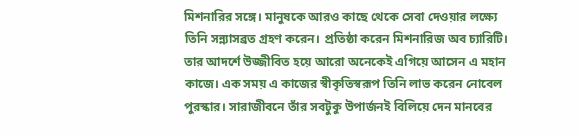মিশনারির সঙ্গে। মানুষকে আরও কাছে থেকে সেবা দেওয়ার লক্ষ্যে তিনি সন্ন্যাসব্রত গ্রহণ করেন। প্রতিষ্ঠা করেন মিশনারিজ অব চ্যারিটি। তার আদর্শে উজ্জীবিত হয়ে আরো অনেকেই এগিয়ে আসেন এ মহান কাজে। এক সময় এ কাজের স্বীকৃতিস্বরূপ তিনি লাভ করেন নোবেল পুরস্কার। সারাজীবনে তাঁর সবটুকু উপার্জনই বিলিয়ে দেন মানবের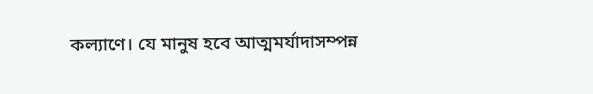কল্যাণে। যে মানুষ হবে আত্মমর্যাদাসম্পন্ন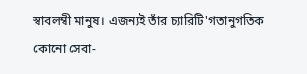স্বাবলম্বী মানুষ। এজন্যই তাঁর চ্যারিটি'গতানুগতিক কোনো সেবা-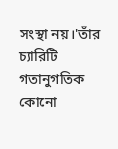সংস্থা নয়।'তাঁর চ্যারিটি গতানুগতিক কোনো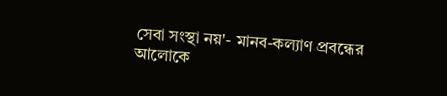সেবা সংস্থা নয়'- মানব-কল্যাণ প্রবন্ধের আলোকে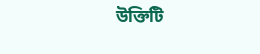উক্তিটি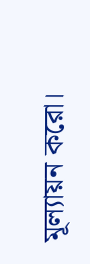মূল্যায়ন করো।